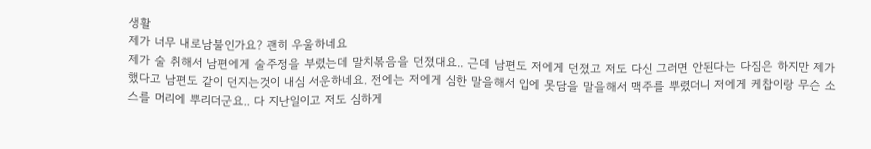생활
제가 너무 내로남불인가요? 괜히 우울하네요
제가 술 취해서 남편에게 술주정을 부렸는데 말치볶음을 던졌대요.. 근데 남편도 저에게 던졌고 저도 다신 그러면 안된다는 다짐은 하지만 제가 했다고 남편도 같이 던지는것이 내심 서운하네요. 전에는 저에게 심한 말을해서 입에 못담을 말을해서 맥주를 뿌렸더니 저에게 케찹이랑 무슨 소스를 머리에 뿌리더군요.. 다 지난일이고 저도 심하게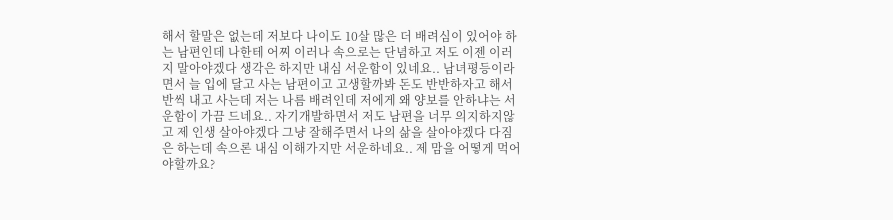해서 할말은 없는데 저보다 나이도 10살 많은 더 배려심이 있어야 하는 남편인데 나한테 어찌 이러나 속으로는 단념하고 저도 이젠 이러지 말아야겠다 생각은 하지만 내심 서운함이 있네요.. 남녀평등이라면서 늘 입에 달고 사는 남편이고 고생할까봐 돈도 반반하자고 해서 반씩 내고 사는데 저는 나름 배려인데 저에게 왜 양보를 안하냐는 서운함이 가끔 드네요.. 자기개발하면서 저도 남편을 너무 의지하지않고 제 인생 살아야겠다 그냥 잘해주면서 나의 삶을 살아야겠다 다짐은 하는데 속으론 내심 이해가지만 서운하네요.. 제 맘을 어떻게 먹어야할까요?